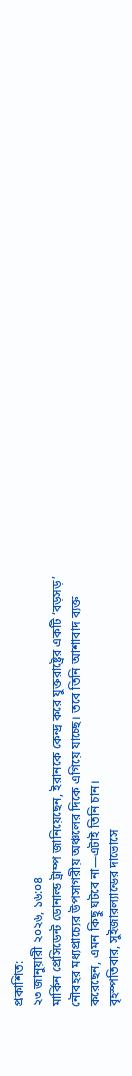প্রকাশিত:
২৩ জানুয়ারী ২০২৬, ১৬:০৪
মার্কিন প্রেসিডেন্ট ডোনাল্ড ট্রাম্প জানিয়েছেন, ইরানকে কেন্দ্র করে যুক্তরাষ্ট্রের একটি ‘বড়সড়’ নৌবহর মধ্যপ্রাচ্যের উপসাগরীয় অঞ্চলের দিকে এগিয়ে যাচ্ছে। তবে তিনি আশাবাদ ব্যক্ত করেছেন, এমন কিছু ঘটবে না—এটাই তিনি চান।
বৃহস্পতিবার, সুইজারল্যান্ডের দাভোসে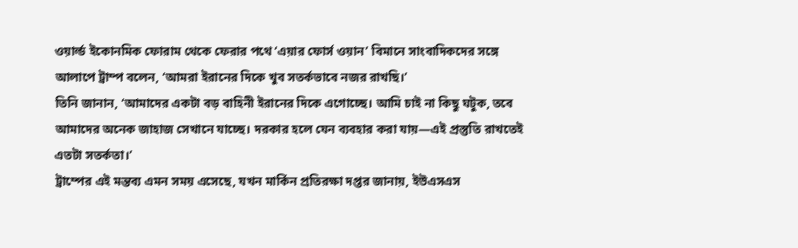ওয়ার্ল্ড ইকোনমিক ফোরাম থেকে ফেরার পথে ‘এয়ার ফোর্স ওয়ান’ বিমানে সাংবাদিকদের সঙ্গে আলাপে ট্রাম্প বলেন, ‘আমরা ইরানের দিকে খুব সতর্কভাবে নজর রাখছি।’
তিনি জানান, ‘আমাদের একটা বড় বাহিনী ইরানের দিকে এগোচ্ছে। আমি চাই না কিছু ঘটুক, তবে আমাদের অনেক জাহাজ সেখানে যাচ্ছে। দরকার হলে যেন ব্যবহার করা যায়—এই প্রস্তুতি রাখতেই এতটা সতর্কতা।’
ট্রাম্পের এই মন্তব্য এমন সময় এসেছে, যখন মার্কিন প্রতিরক্ষা দপ্তর জানায়, ইউএসএস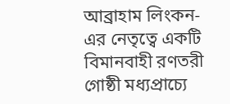আব্রাহাম লিংকন-এর নেতৃত্বে একটি বিমানবাহী রণতরী গোষ্ঠী মধ্যপ্রাচ্যে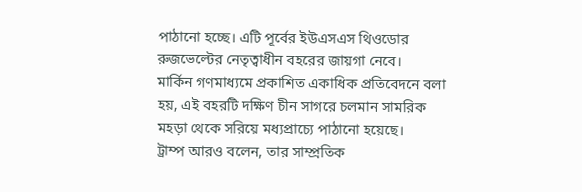পাঠানো হচ্ছে। এটি পূর্বের ইউএসএস থিওডোর রুজভেল্টের নেতৃত্বাধীন বহরের জায়গা নেবে।
মার্কিন গণমাধ্যমে প্রকাশিত একাধিক প্রতিবেদনে বলা হয়, এই বহরটি দক্ষিণ চীন সাগরে চলমান সামরিক মহড়া থেকে সরিয়ে মধ্যপ্রাচ্যে পাঠানো হয়েছে।
ট্রাম্প আরও বলেন, তার সাম্প্রতিক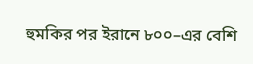হুমকির পর ইরানে ৮০০–এর বেশি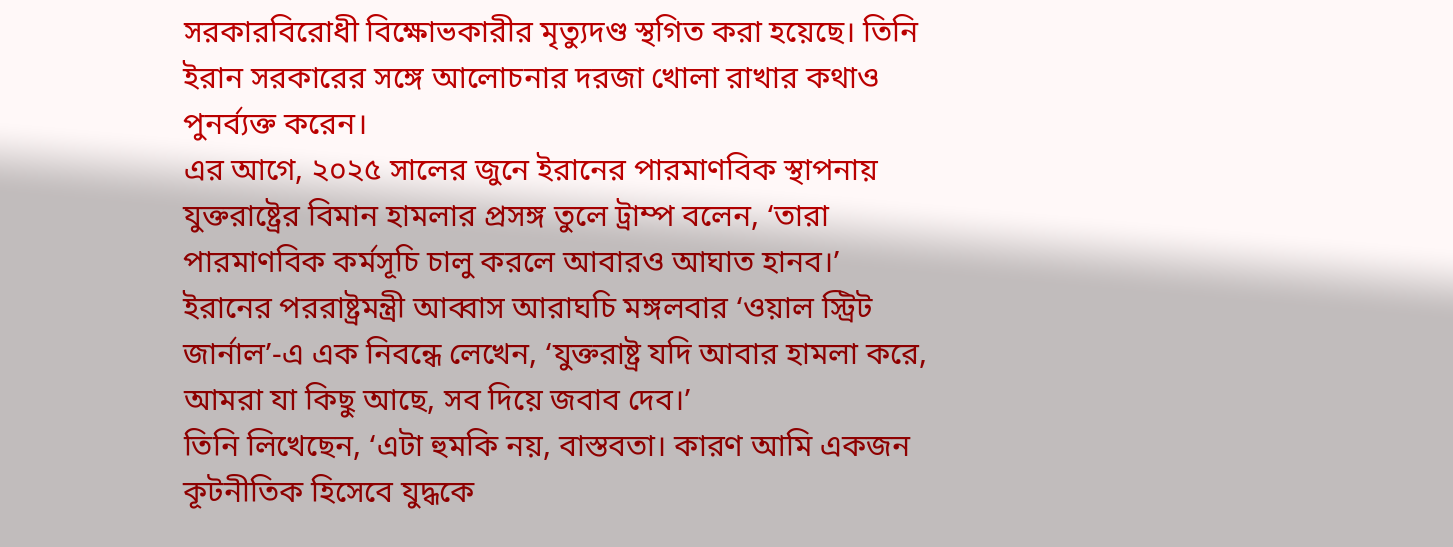সরকারবিরোধী বিক্ষোভকারীর মৃত্যুদণ্ড স্থগিত করা হয়েছে। তিনি ইরান সরকারের সঙ্গে আলোচনার দরজা খোলা রাখার কথাও পুনর্ব্যক্ত করেন।
এর আগে, ২০২৫ সালের জুনে ইরানের পারমাণবিক স্থাপনায় যুক্তরাষ্ট্রের বিমান হামলার প্রসঙ্গ তুলে ট্রাম্প বলেন, ‘তারা পারমাণবিক কর্মসূচি চালু করলে আবারও আঘাত হানব।’
ইরানের পররাষ্ট্রমন্ত্রী আব্বাস আরাঘচি মঙ্গলবার ‘ওয়াল স্ট্রিট জার্নাল’-এ এক নিবন্ধে লেখেন, ‘যুক্তরাষ্ট্র যদি আবার হামলা করে, আমরা যা কিছু আছে, সব দিয়ে জবাব দেব।’
তিনি লিখেছেন, ‘এটা হুমকি নয়, বাস্তবতা। কারণ আমি একজন কূটনীতিক হিসেবে যুদ্ধকে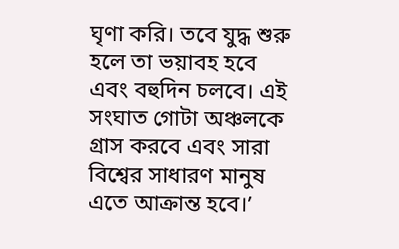ঘৃণা করি। তবে যুদ্ধ শুরু হলে তা ভয়াবহ হবে এবং বহুদিন চলবে। এই সংঘাত গোটা অঞ্চলকে গ্রাস করবে এবং সারা বিশ্বের সাধারণ মানুষ এতে আক্রান্ত হবে।’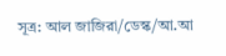সূত্র: আল জাজিরা/ডেস্ক/আ.আ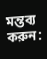মন্তব্য করুন: